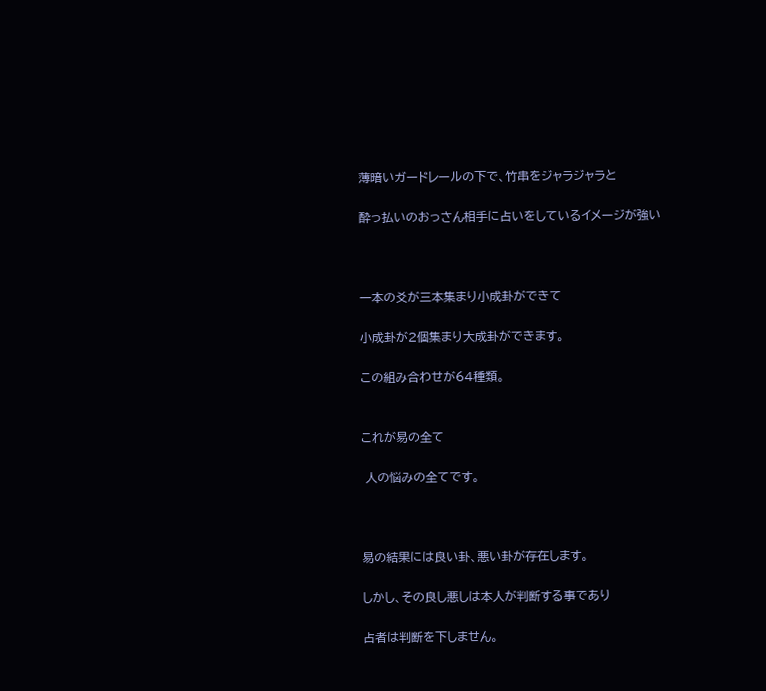薄暗いガードレールの下で、竹串をジャラジャラと

酔っ払いのおっさん相手に占いをしているイメージが強い



一本の爻が三本集まり小成卦ができて

小成卦が2個集まり大成卦ができます。

この組み合わせが64種類。


これが易の全て

 人の悩みの全てです。



易の結果には良い卦、悪い卦が存在します。

しかし、その良し悪しは本人が判断する事であり

占者は判断を下しません。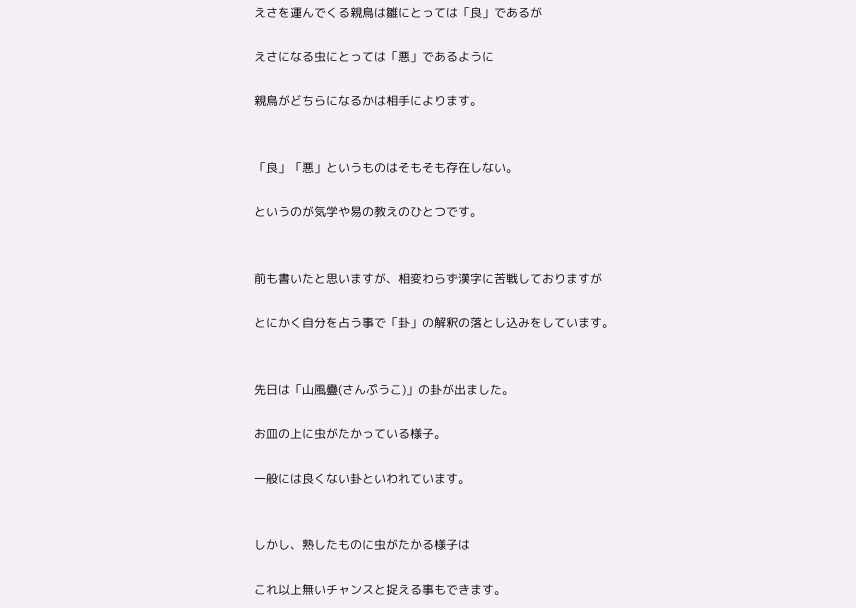えさを運んでくる親鳥は雛にとっては「良」であるが

えさになる虫にとっては「悪」であるように

親鳥がどちらになるかは相手によります。


「良」「悪」というものはそもそも存在しない。

というのが気学や易の教えのひとつです。


前も書いたと思いますが、相変わらず漢字に苦戦しておりますが

とにかく自分を占う事で「卦」の解釈の落とし込みをしています。


先日は「山風蠱(さんぷうこ)」の卦が出ました。

お皿の上に虫がたかっている様子。

一般には良くない卦といわれています。


しかし、熟したものに虫がたかる様子は

これ以上無いチャンスと捉える事もできます。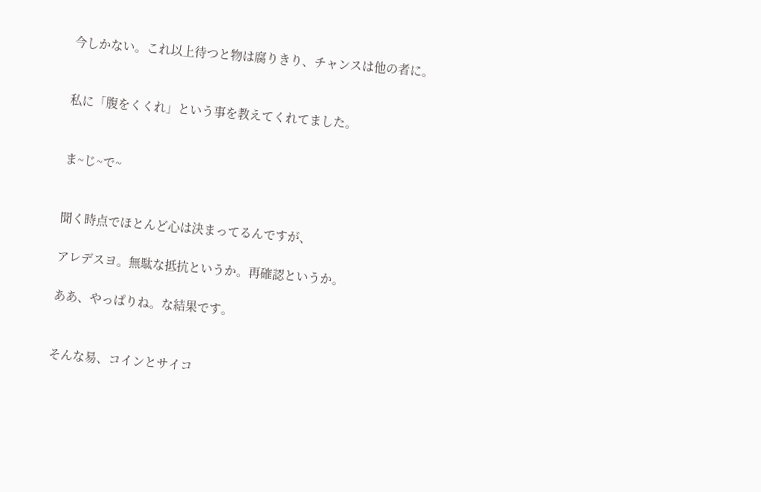今しかない。これ以上待つと物は腐りきり、チャンスは他の者に。


私に「腹をくくれ」という事を教えてくれてました。


ま~じ~で~


聞く時点でほとんど心は決まってるんですが、

アレデスヨ。無駄な抵抗というか。再確認というか。

ああ、やっぱりね。な結果です。


そんな易、コインとサイコ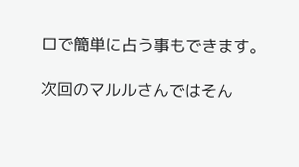ロで簡単に占う事もできます。

次回のマルルさんではそん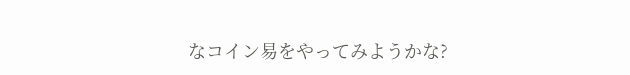なコイン易をやってみようかな?